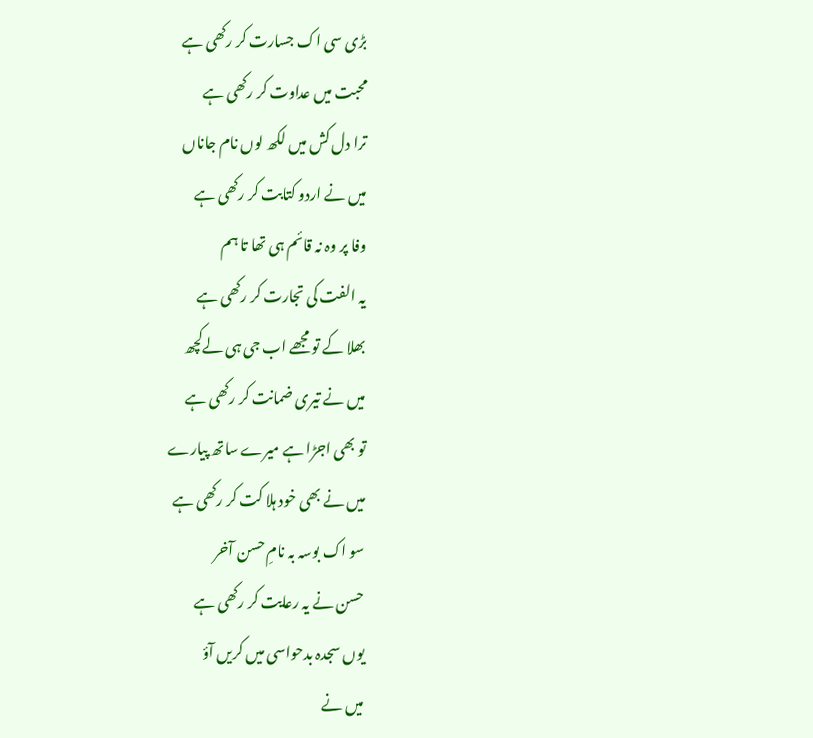بڑی سی اک جسارت کر رکھی ہے
محبت میں عداوت کر رکھی ہے
ترا دل کش میں لکھ لوں نام جاناں
میں نے اردو کتابت کر رکھی ہے
وفا پر وہ نہ قائم ہی تھا تا ہم
یہ الفت کی تجارت کر رکھی ہے
بھلا کے تو مجھے اب جی ہی لےکچھ
میں نے تیری ضمانت کر رکھی ہے
تو بھی اجڑا ہے میرے ساتھ پیارے
میں نے بھی خود ہلا کت کر رکھی ہے
سو اک بوسہ بہ نامِ حسن آخر
حسن نے یہ رعایت کر رکھی ہے
یوں سجدہ بدحواسی میں کریں آؤ
میں نے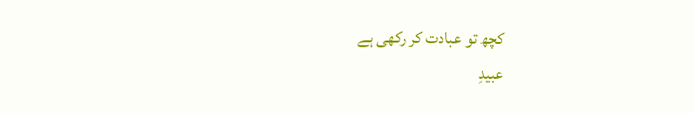کچھ تو عبادت کر رکھی ہے
عبیدِ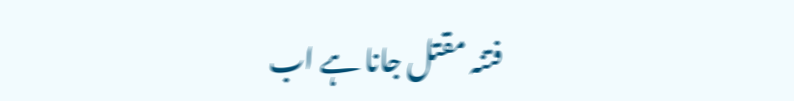فتنہ مقتل جانا ہے اب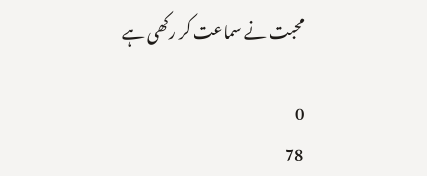محبت نے سماعت کر رکھی ہے

0
78